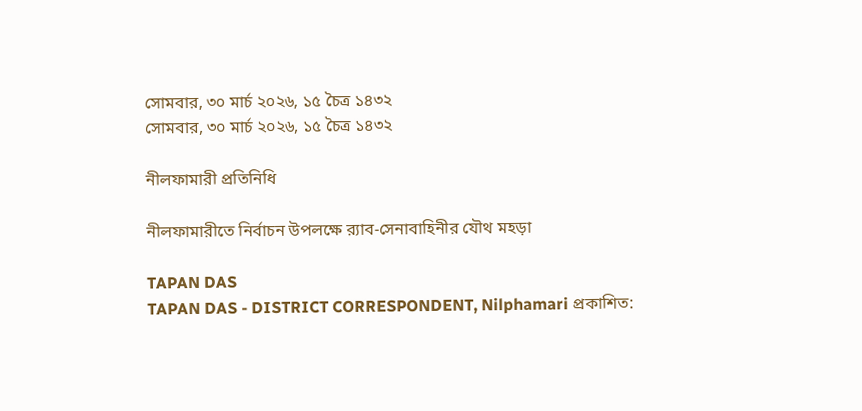সোমবার, ৩০ মার্চ ২০২৬, ১৫ চৈত্র ১৪৩২
সোমবার, ৩০ মার্চ ২০২৬, ১৫ চৈত্র ১৪৩২

নীলফামারী প্রতিনিধি

নীলফামারীতে নির্বাচন উপলক্ষে র‍্যাব-সেনাবাহিনীর যৌথ মহড়া

TAPAN DAS
TAPAN DAS - DISTRICT CORRESPONDENT, Nilphamari প্রকাশিত: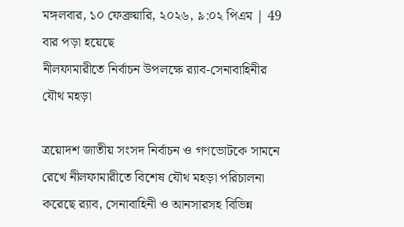মঙ্গলবার, ১০ ফেব্রুয়ারি, ২০২৬, ৯:০২ পিএম | 49 বার পড়া হয়েছে
নীলফামারীতে নির্বাচন উপলক্ষে র‍্যাব-সেনাবাহিনীর যৌথ মহড়া

ত্রয়োদশ জাতীয় সংসদ নির্বাচন ও গণভোটকে সামনে রেখে নীলফামারীতে বিশেষ যৌথ মহড়া পরিচালনা করেছে র‍্যাব, সেনাবাহিনী ও আনসারসহ বিভিন্ন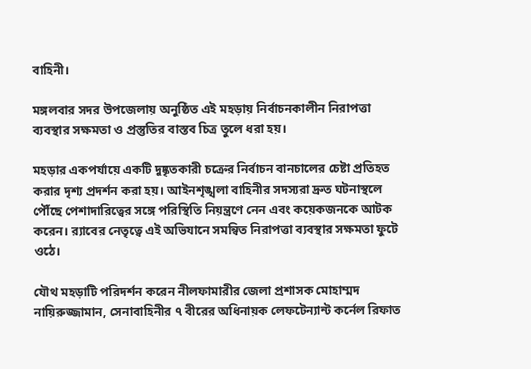বাহিনী।

মঙ্গলবার সদর উপজেলায় অনুষ্ঠিত এই মহড়ায় নির্বাচনকালীন নিরাপত্তা ব্যবস্থার সক্ষমতা ও প্রস্তুতির বাস্তব চিত্র তুলে ধরা হয়।

মহড়ার একপর্যায়ে একটি দুষ্কৃতকারী চক্রের নির্বাচন বানচালের চেষ্টা প্রতিহত করার দৃশ্য প্রদর্শন করা হয়। আইনশৃঙ্খলা বাহিনীর সদস্যরা দ্রুত ঘটনাস্থলে পৌঁছে পেশাদারিত্বের সঙ্গে পরিস্থিতি নিয়ন্ত্রণে নেন এবং কয়েকজনকে আটক করেন। র‍্যাবের নেতৃত্বে এই অভিযানে সমন্বিত নিরাপত্তা ব্যবস্থার সক্ষমতা ফুটে ওঠে।

যৌথ মহড়াটি পরিদর্শন করেন নীলফামারীর জেলা প্রশাসক মোহাম্মদ নায়িরুজ্জামান, সেনাবাহিনীর ৭ বীরের অধিনায়ক লেফটেন্যান্ট কর্নেল রিফাত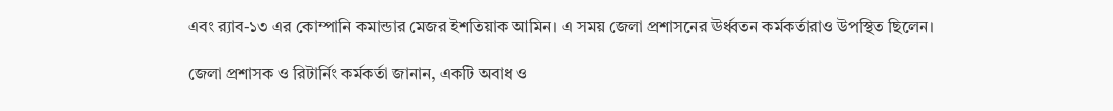এবং র‍্যাব-১৩ এর কোম্পানি কমান্ডার মেজর ইশতিয়াক আমিন। এ সময় জেলা প্রশাসনের ঊর্ধ্বতন কর্মকর্তারাও উপস্থিত ছিলেন।

জেলা প্রশাসক ও রিটার্নিং কর্মকর্তা জানান, একটি অবাধ ও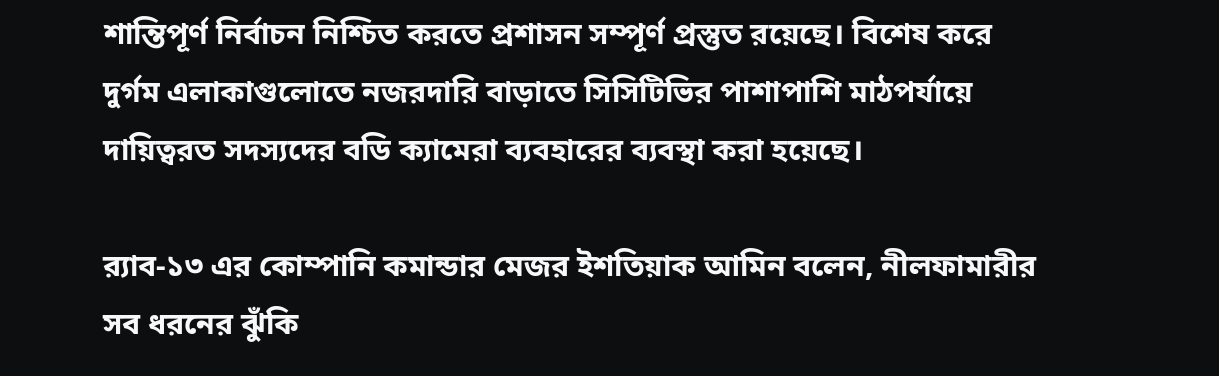শান্তিপূর্ণ নির্বাচন নিশ্চিত করতে প্রশাসন সম্পূর্ণ প্রস্তুত রয়েছে। বিশেষ করে দুর্গম এলাকাগুলোতে নজরদারি বাড়াতে সিসিটিভির পাশাপাশি মাঠপর্যায়ে দায়িত্বরত সদস্যদের বডি ক্যামেরা ব্যবহারের ব্যবস্থা করা হয়েছে।

র‍্যাব-১৩ এর কোম্পানি কমান্ডার মেজর ইশতিয়াক আমিন বলেন, নীলফামারীর সব ধরনের ঝুঁকি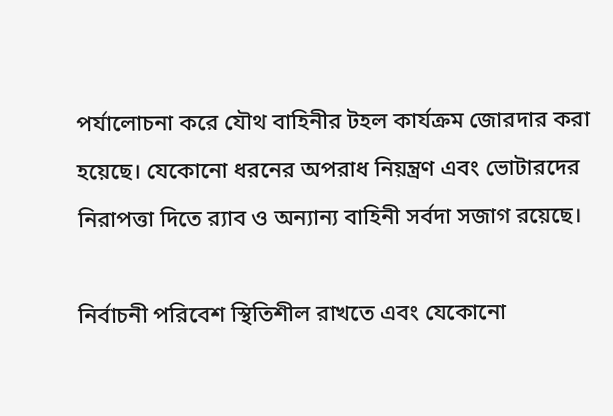পর্যালোচনা করে যৌথ বাহিনীর টহল কার্যক্রম জোরদার করা হয়েছে। যেকোনো ধরনের অপরাধ নিয়ন্ত্রণ এবং ভোটারদের নিরাপত্তা দিতে র‍্যাব ও অন্যান্য বাহিনী সর্বদা সজাগ রয়েছে।

নির্বাচনী পরিবেশ স্থিতিশীল রাখতে এবং যেকোনো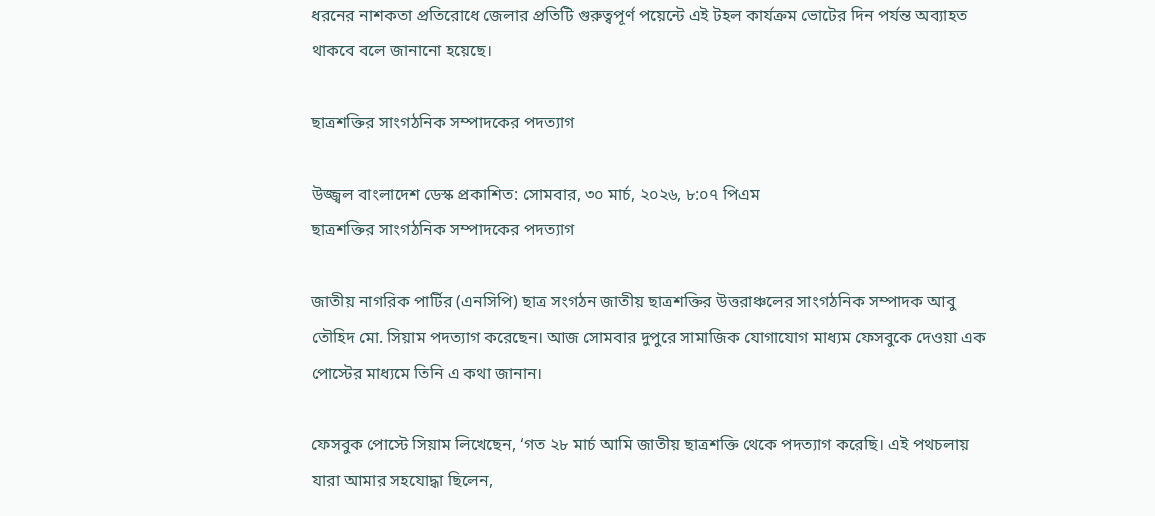ধরনের নাশকতা প্রতিরোধে জেলার প্রতিটি গুরুত্বপূর্ণ পয়েন্টে এই টহল কার্যক্রম ভোটের দিন পর্যন্ত অব্যাহত থাকবে বলে জানানো হয়েছে।

ছাত্রশক্তির সাংগঠনিক সম্পাদকের পদত্যাগ

উজ্জ্বল বাংলাদেশ ডেস্ক প্রকাশিত: সোমবার, ৩০ মার্চ, ২০২৬, ৮:০৭ পিএম
ছাত্রশক্তির সাংগঠনিক সম্পাদকের পদত্যাগ

জাতীয় নাগরিক পার্টির (এনসিপি) ছাত্র সংগঠন জাতীয় ছাত্রশক্তির উত্তরাঞ্চলের সাংগঠনিক সম্পাদক আবু তৌহিদ মো. সিয়াম পদত্যাগ করেছেন। আজ সোমবার দুপুরে সামাজিক যোগাযোগ মাধ্যম ফেসবুকে দেওয়া এক পোস্টের মাধ্যমে তিনি এ কথা জানান।

ফেসবুক পোস্টে সিয়াম লিখেছেন, ‘গত ২৮ মার্চ আমি জাতীয় ছাত্রশক্তি থেকে পদত্যাগ করেছি। এই পথচলায় যারা আমার সহযোদ্ধা ছিলেন,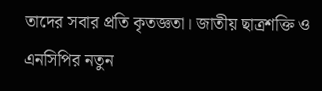তাদের সবার প্রতি কৃতজ্ঞতা। জাতীয় ছাত্রশক্তি ও এনসিপির নতুন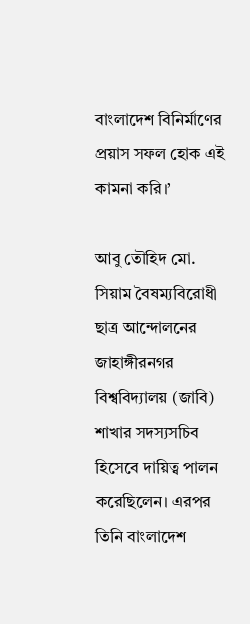বাংলাদেশ বিনির্মাণের প্রয়াস সফল হোক এই কামনা করি।’

আবু তৌহিদ মো. সিয়াম বৈষম্যবিরোধী ছাত্র আন্দোলনের জাহাঙ্গীরনগর বিশ্ববিদ্যালয় (জাবি) শাখার সদস্যসচিব হিসেবে দায়িত্ব পালন করেছিলেন। এরপর তিনি বাংলাদেশ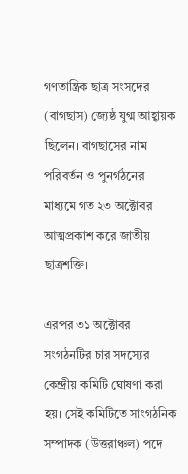গণতান্ত্রিক ছাত্র সংসদের (বাগছাস) জ্যেষ্ঠ যুগ্ম আহ্বায়ক ছিলেন। বাগছাসের নাম পরিবর্তন ও পুনর্গঠনের মাধ্যমে গত ২৩ অক্টোবর আত্মপ্রকাশ করে জাতীয় ছাত্রশক্তি।

এরপর ৩১ অক্টোবর সংগঠনটির চার সদস্যের কেন্দ্রীয় কমিটি ঘোষণা করা হয়। সেই কমিটিতে সাংগঠনিক সম্পাদক (উত্তরাঞ্চল) পদে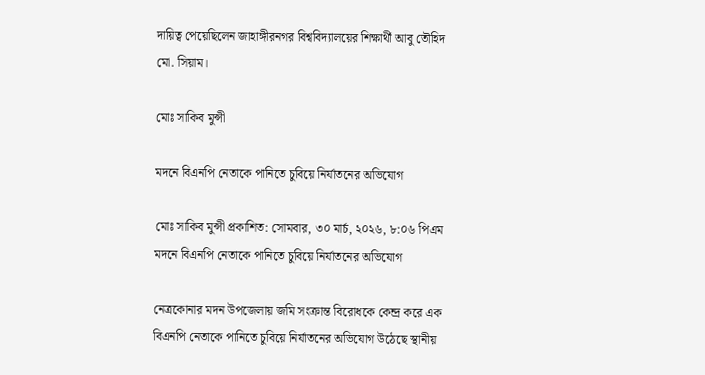দায়িত্ব পেয়েছিলেন জাহাঙ্গীরনগর বিশ্ববিদ্যালয়ের শিক্ষার্থী আবু তৌহিদ মো. সিয়াম।

মোঃ সাকিব মুন্সী

মদনে বিএনপি নেতাকে পানিতে চুবিয়ে নির্যাতনের অভিযোগ

মোঃ সাকিব মুন্সী প্রকাশিত: সোমবার, ৩০ মার্চ, ২০২৬, ৮:০৬ পিএম
মদনে বিএনপি নেতাকে পানিতে চুবিয়ে নির্যাতনের অভিযোগ

নেত্রকোনার মদন উপজেলায় জমি সংক্রান্ত বিরোধকে কেন্দ্র করে এক বিএনপি নেতাকে পানিতে চুবিয়ে নির্যাতনের অভিযোগ উঠেছে স্থানীয়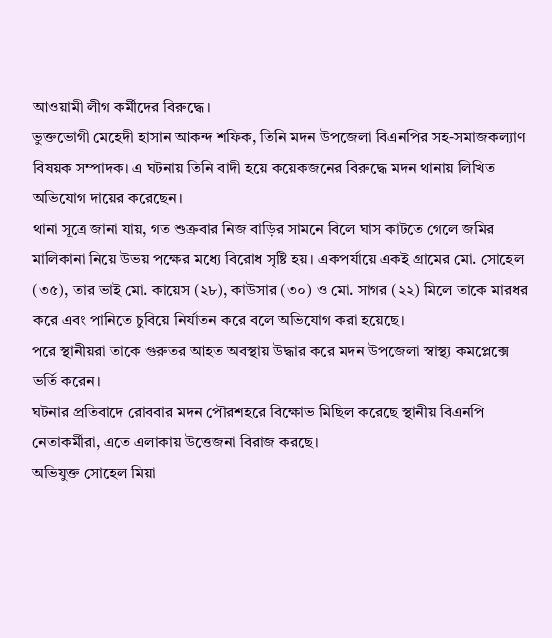আওয়ামী লীগ কর্মীদের বিরুদ্ধে।
ভুক্তভোগী মেহেদী হাসান আকন্দ শফিক, তিনি মদন উপজেলা বিএনপির সহ-সমাজকল্যাণ বিষয়ক সম্পাদক। এ ঘটনায় তিনি বাদী হয়ে কয়েকজনের বিরুদ্ধে মদন থানায় লিখিত অভিযোগ দায়ের করেছেন।
থানা সূত্রে জানা যায়, গত শুক্রবার নিজ বাড়ির সামনে বিলে ঘাস কাটতে গেলে জমির মালিকানা নিয়ে উভয় পক্ষের মধ্যে বিরোধ সৃষ্টি হয়। একপর্যায়ে একই গ্রামের মো. সোহেল (৩৫), তার ভাই মো. কায়েস (২৮), কাউসার (৩০) ও মো. সাগর (২২) মিলে তাকে মারধর করে এবং পানিতে চুবিয়ে নির্যাতন করে বলে অভিযোগ করা হয়েছে।
পরে স্থানীয়রা তাকে গুরুতর আহত অবস্থায় উদ্ধার করে মদন উপজেলা স্বাস্থ্য কমপ্লেক্সে ভর্তি করেন।
ঘটনার প্রতিবাদে রোববার মদন পৌরশহরে বিক্ষোভ মিছিল করেছে স্থানীয় বিএনপি নেতাকর্মীরা, এতে এলাকায় উত্তেজনা বিরাজ করছে।
অভিযুক্ত সোহেল মিয়া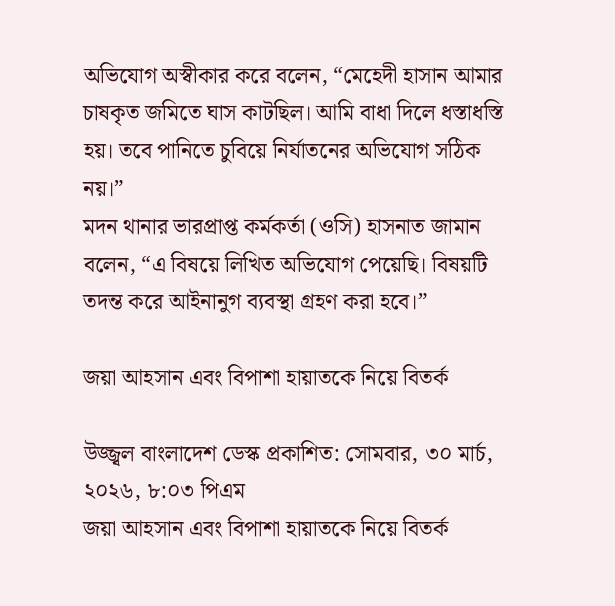অভিযোগ অস্বীকার করে বলেন, “মেহেদী হাসান আমার চাষকৃত জমিতে ঘাস কাটছিল। আমি বাধা দিলে ধস্তাধস্তি হয়। তবে পানিতে চুবিয়ে নির্যাতনের অভিযোগ সঠিক নয়।”
মদন থানার ভারপ্রাপ্ত কর্মকর্তা (ওসি) হাসনাত জামান বলেন, “এ বিষয়ে লিখিত অভিযোগ পেয়েছি। বিষয়টি তদন্ত করে আইনানুগ ব্যবস্থা গ্রহণ করা হবে।”

জয়া আহসান এবং বিপাশা হায়াতকে নিয়ে বিতর্ক

উজ্জ্বল বাংলাদেশ ডেস্ক প্রকাশিত: সোমবার, ৩০ মার্চ, ২০২৬, ৮:০৩ পিএম
জয়া আহসান এবং বিপাশা হায়াতকে নিয়ে বিতর্ক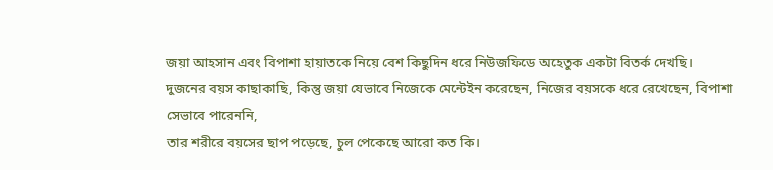জয়া আহসান এবং বিপাশা হায়াতকে নিয়ে বেশ কিছুদিন ধরে নিউজফিডে অহেতুক একটা বিতর্ক দেখছি।
দুজনের বয়স কাছাকাছি, কিন্তু জয়া যেভাবে নিজেকে মেন্টেইন করেছেন, নিজের বয়সকে ধরে রেখেছেন, বিপাশা সেভাবে পারেননি,
তার শরীরে বয়সের ছাপ পড়েছে, চুল পেকেছে আরো কত কি।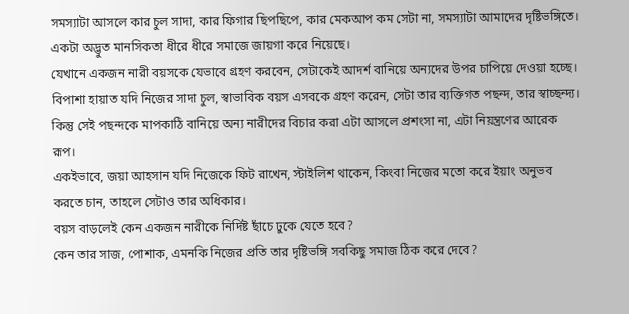সমস্যাটা আসলে কার চুল সাদা, কার ফিগার ছিপছিপে, কার মেকআপ কম সেটা না, সমস্যাটা আমাদের দৃষ্টিভঙ্গিতে।
একটা অদ্ভুত মানসিকতা ধীরে ধীরে সমাজে জায়গা করে নিয়েছে।
যেখানে একজন নারী বয়সকে যেভাবে গ্রহণ করবেন, সেটাকেই আদর্শ বানিয়ে অন্যদের উপর চাপিয়ে দেওয়া হচ্ছে।
বিপাশা হায়াত যদি নিজের সাদা চুল, স্বাভাবিক বয়স এসবকে গ্রহণ করেন, সেটা তার ব্যক্তিগত পছন্দ, তার স্বাচ্ছন্দ্য।
কিন্তু সেই পছন্দকে মাপকাঠি বানিয়ে অন্য নারীদের বিচার করা এটা আসলে প্রশংসা না, এটা নিয়ন্ত্রণের আরেক রূপ।
একইভাবে, জয়া আহসান যদি নিজেকে ফিট রাখেন, স্টাইলিশ থাকেন, কিংবা নিজের মতো করে ইয়াং অনুভব করতে চান, তাহলে সেটাও তার অধিকার।
বয়স বাড়লেই কেন একজন নারীকে নির্দিষ্ট ছাঁচে ঢুকে যেতে হবে?
কেন তার সাজ, পোশাক, এমনকি নিজের প্রতি তার দৃষ্টিভঙ্গি সবকিছু সমাজ ঠিক করে দেবে?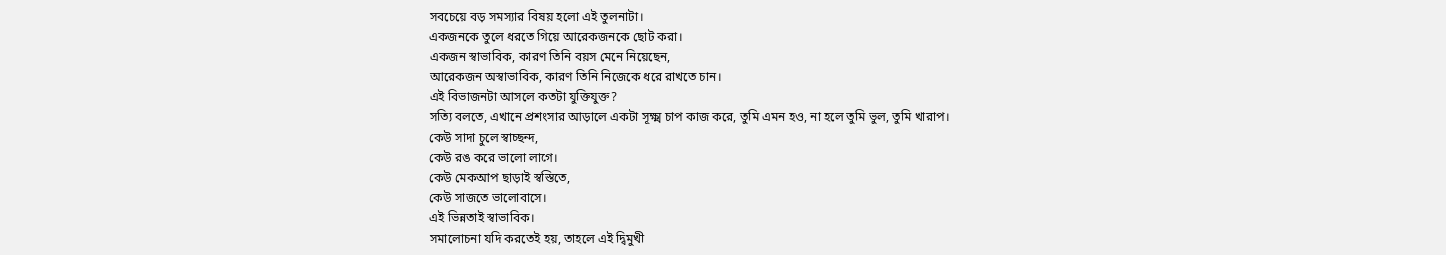সবচেয়ে বড় সমস্যার বিষয় হলো এই তুলনাটা।
একজনকে তুলে ধরতে গিয়ে আরেকজনকে ছোট করা।
একজন স্বাভাবিক, কারণ তিনি বয়স মেনে নিয়েছেন,
আরেকজন অস্বাভাবিক, কারণ তিনি নিজেকে ধরে রাখতে চান।
এই বিভাজনটা আসলে কতটা যুক্তিযুক্ত?
সত্যি বলতে, এখানে প্রশংসার আড়ালে একটা সূক্ষ্ম চাপ কাজ করে, তুমি এমন হও, না হলে তুমি ভুল, তুমি খারাপ।
কেউ সাদা চুলে স্বাচ্ছন্দ,
কেউ রঙ করে ভালো লাগে।
কেউ মেকআপ ছাড়াই স্বস্তিতে,
কেউ সাজতে ভালোবাসে।
এই ভিন্নতাই স্বাভাবিক।
সমালোচনা যদি করতেই হয়, তাহলে এই দ্বিমুখী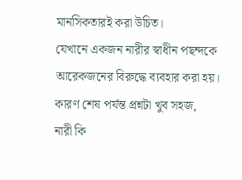মানসিকতারই করা উচিত।
যেখানে একজন নারীর স্বাধীন পছন্দকে আরেকজনের বিরুদ্ধে ব্যবহার করা হয়।
কারণ শেষ পর্যন্ত প্রশ্নটা খুব সহজ,
নারী কি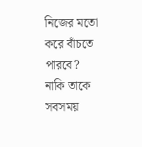নিজের মতো করে বাঁচতে পারবে?
নাকি তাকে সবসময়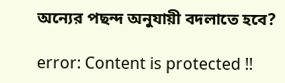অন্যের পছন্দ অনুযায়ী বদলাতে হবে?

error: Content is protected !!